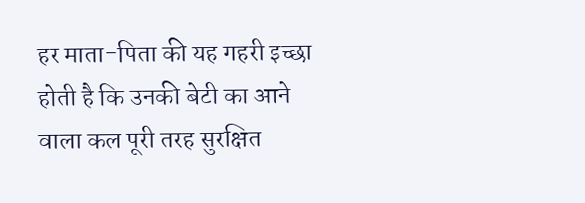हर माता-पिता की यह गहरी इच्छा होती है कि उनकी बेटी का आने वाला कल पूरी तरह सुरक्षित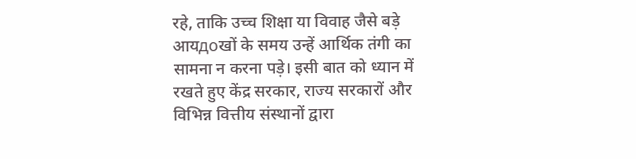रहे, ताकि उच्च शिक्षा या विवाह जैसे बड़े आयдоखों के समय उन्हें आर्थिक तंगी का सामना न करना पड़े। इसी बात को ध्यान में रखते हुए केंद्र सरकार, राज्य सरकारों और विभिन्न वित्तीय संस्थानों द्वारा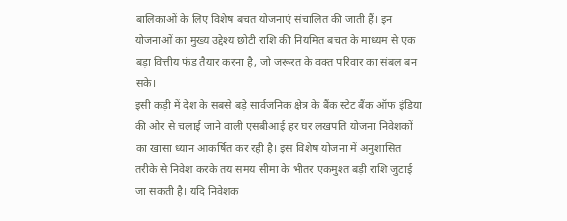बालिकाओं के लिए विशेष बचत योजनाएं संचालित की जाती हैं। इन योजनाओं का मुख्य उद्देश्य छोटी राशि की नियमित बचत के माध्यम से एक बड़ा वित्तीय फंड तैयार करना है, जो जरूरत के वक्त परिवार का संबल बन सके।
इसी कड़ी में देश के सबसे बड़े सार्वजनिक क्षेत्र के बैंक स्टेट बैंक ऑफ इंडिया की ओर से चलाई जाने वाली एसबीआई हर घर लखपति योजना निवेशकों का खासा ध्यान आकर्षित कर रही है। इस विशेष योजना में अनुशासित तरीके से निवेश करके तय समय सीमा के भीतर एकमुश्त बड़ी राशि जुटाई जा सकती है। यदि निवेशक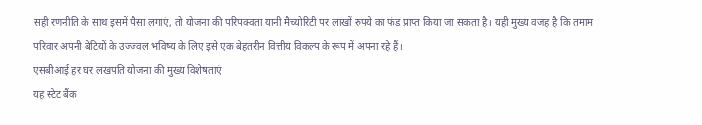सही रणनीति के साथ इसमें पैसा लगाएं, तो योजना की परिपक्वता यानी मैच्योरिटी पर लाखों रुपये का फंड प्राप्त किया जा सकता है। यही मुख्य वजह है कि तमाम परिवार अपनी बेटियों के उज्ज्वल भविष्य के लिए इसे एक बेहतरीन वित्तीय विकल्प के रूप में अपना रहे हैं।
एसबीआई हर घर लखपति योजना की मुख्य विशेषताएं
यह स्टेट बैंक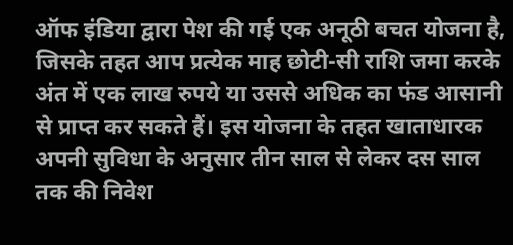ऑफ इंडिया द्वारा पेश की गई एक अनूठी बचत योजना है, जिसके तहत आप प्रत्येक माह छोटी-सी राशि जमा करके अंत में एक लाख रुपये या उससे अधिक का फंड आसानी से प्राप्त कर सकते हैं। इस योजना के तहत खाताधारक अपनी सुविधा के अनुसार तीन साल से लेकर दस साल तक की निवेश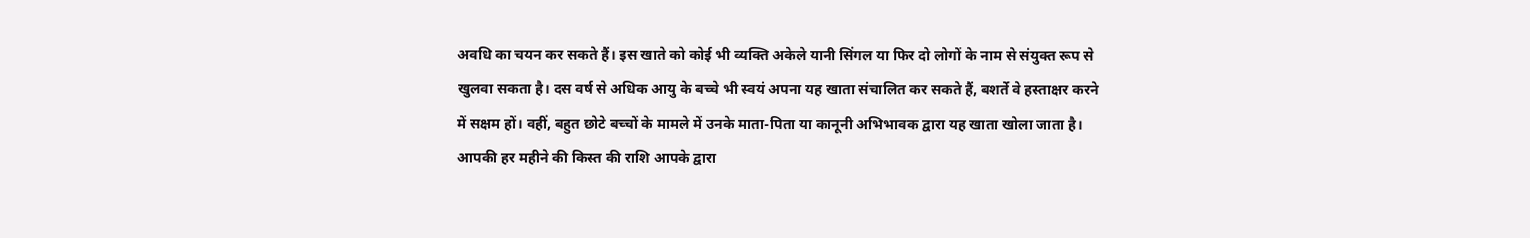अवधि का चयन कर सकते हैं। इस खाते को कोई भी व्यक्ति अकेले यानी सिंगल या फिर दो लोगों के नाम से संयुक्त रूप से खुलवा सकता है। दस वर्ष से अधिक आयु के बच्चे भी स्वयं अपना यह खाता संचालित कर सकते हैं, बशर्ते वे हस्ताक्षर करने में सक्षम हों। वहीं, बहुत छोटे बच्चों के मामले में उनके माता-पिता या कानूनी अभिभावक द्वारा यह खाता खोला जाता है। आपकी हर महीने की किस्त की राशि आपके द्वारा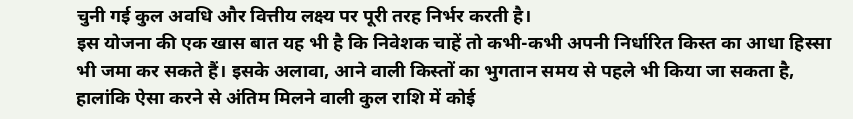चुनी गई कुल अवधि और वित्तीय लक्ष्य पर पूरी तरह निर्भर करती है।
इस योजना की एक खास बात यह भी है कि निवेशक चाहें तो कभी-कभी अपनी निर्धारित किस्त का आधा हिस्सा भी जमा कर सकते हैं। इसके अलावा, आने वाली किस्तों का भुगतान समय से पहले भी किया जा सकता है, हालांकि ऐसा करने से अंतिम मिलने वाली कुल राशि में कोई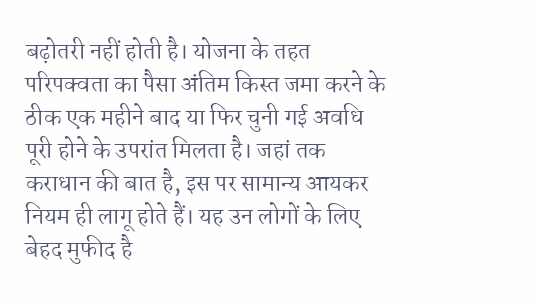बढ़ोतरी नहीं होती है। योजना के तहत परिपक्वता का पैसा अंतिम किस्त जमा करने के ठीक एक महीने बाद या फिर चुनी गई अवधि पूरी होने के उपरांत मिलता है। जहां तक कराधान की बात है, इस पर सामान्य आयकर नियम ही लागू होते हैं। यह उन लोगों के लिए बेहद मुफीद है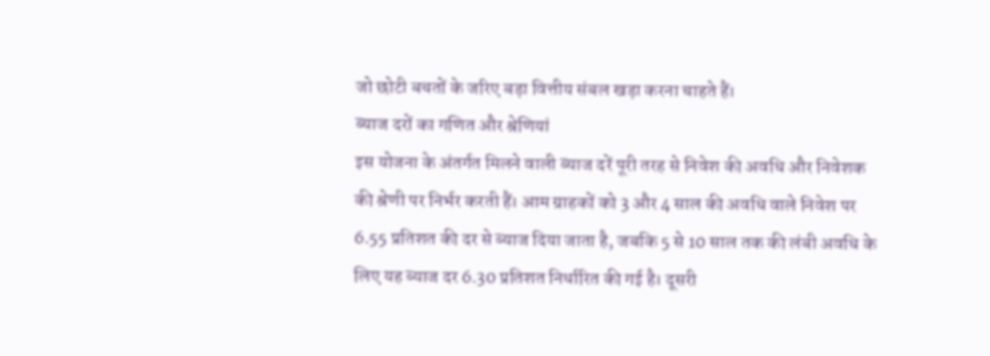जो छोटी बचतों के जरिए बड़ा वित्तीय संबल खड़ा करना चाहते हैं।
ब्याज दरों का गणित और श्रेणियां
इस योजना के अंतर्गत मिलने वाली ब्याज दरें पूरी तरह से निवेश की अवधि और निवेशक की श्रेणी पर निर्भर करती हैं। आम ग्राहकों को 3 और 4 साल की अवधि वाले निवेश पर 6.55 प्रतिशत की दर से ब्याज दिया जाता है, जबकि 5 से 10 साल तक की लंबी अवधि के लिए यह ब्याज दर 6.30 प्रतिशत निर्धारित की गई है। दूसरी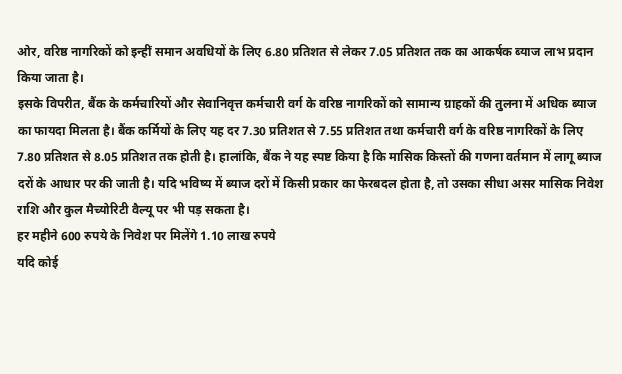ओर, वरिष्ठ नागरिकों को इन्हीं समान अवधियों के लिए 6.80 प्रतिशत से लेकर 7.05 प्रतिशत तक का आकर्षक ब्याज लाभ प्रदान किया जाता है।
इसके विपरीत, बैंक के कर्मचारियों और सेवानिवृत्त कर्मचारी वर्ग के वरिष्ठ नागरिकों को सामान्य ग्राहकों की तुलना में अधिक ब्याज का फायदा मिलता है। बैंक कर्मियों के लिए यह दर 7.30 प्रतिशत से 7.55 प्रतिशत तथा कर्मचारी वर्ग के वरिष्ठ नागरिकों के लिए 7.80 प्रतिशत से 8.05 प्रतिशत तक होती है। हालांकि, बैंक ने यह स्पष्ट किया है कि मासिक किस्तों की गणना वर्तमान में लागू ब्याज दरों के आधार पर की जाती है। यदि भविष्य में ब्याज दरों में किसी प्रकार का फेरबदल होता है, तो उसका सीधा असर मासिक निवेश राशि और कुल मैच्योरिटी वैल्यू पर भी पड़ सकता है।
हर महीने 600 रुपये के निवेश पर मिलेंगे 1.10 लाख रुपये
यदि कोई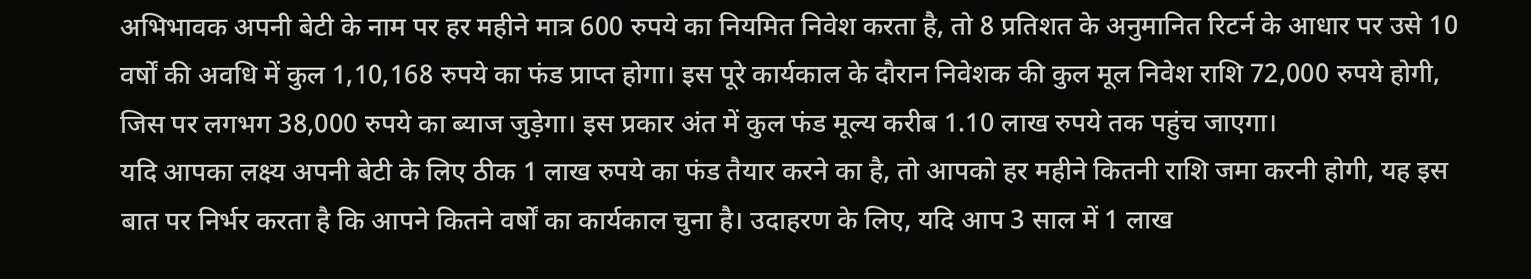अभिभावक अपनी बेटी के नाम पर हर महीने मात्र 600 रुपये का नियमित निवेश करता है, तो 8 प्रतिशत के अनुमानित रिटर्न के आधार पर उसे 10 वर्षों की अवधि में कुल 1,10,168 रुपये का फंड प्राप्त होगा। इस पूरे कार्यकाल के दौरान निवेशक की कुल मूल निवेश राशि 72,000 रुपये होगी, जिस पर लगभग 38,000 रुपये का ब्याज जुड़ेगा। इस प्रकार अंत में कुल फंड मूल्य करीब 1.10 लाख रुपये तक पहुंच जाएगा।
यदि आपका लक्ष्य अपनी बेटी के लिए ठीक 1 लाख रुपये का फंड तैयार करने का है, तो आपको हर महीने कितनी राशि जमा करनी होगी, यह इस बात पर निर्भर करता है कि आपने कितने वर्षों का कार्यकाल चुना है। उदाहरण के लिए, यदि आप 3 साल में 1 लाख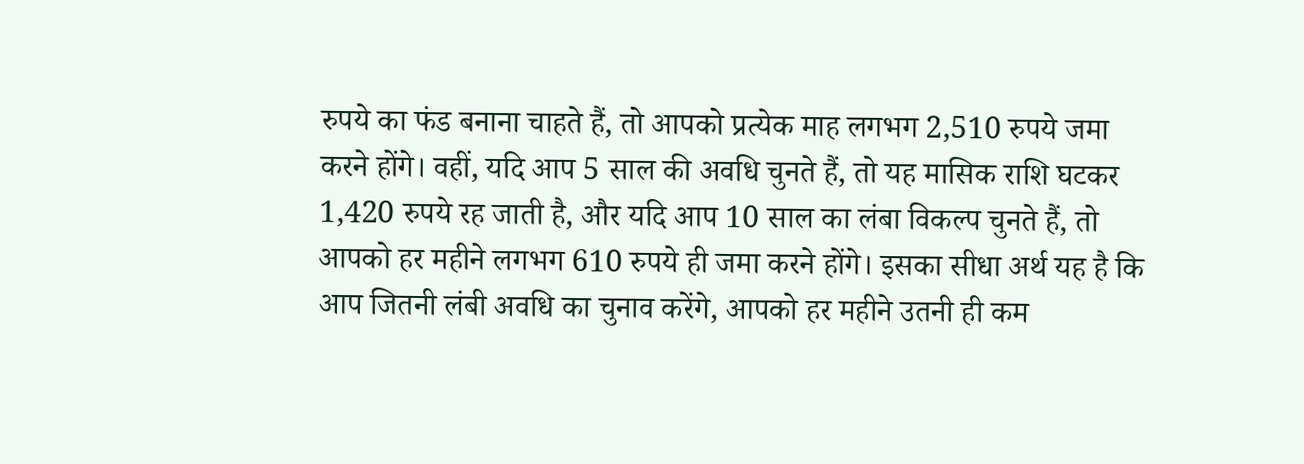रुपये का फंड बनाना चाहते हैं, तो आपको प्रत्येक माह लगभग 2,510 रुपये जमा करने होंगे। वहीं, यदि आप 5 साल की अवधि चुनते हैं, तो यह मासिक राशि घटकर 1,420 रुपये रह जाती है, और यदि आप 10 साल का लंबा विकल्प चुनते हैं, तो आपको हर महीने लगभग 610 रुपये ही जमा करने होंगे। इसका सीधा अर्थ यह है कि आप जितनी लंबी अवधि का चुनाव करेंगे, आपको हर महीने उतनी ही कम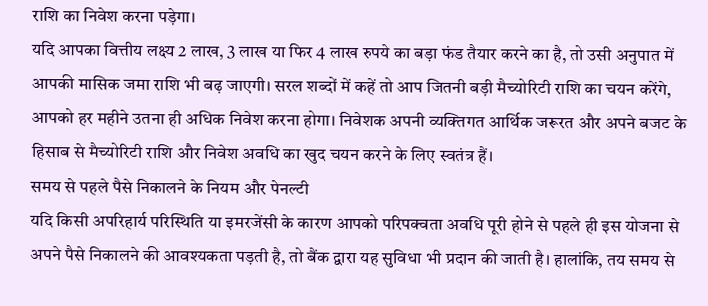राशि का निवेश करना पड़ेगा।
यदि आपका वित्तीय लक्ष्य 2 लाख, 3 लाख या फिर 4 लाख रुपये का बड़ा फंड तैयार करने का है, तो उसी अनुपात में आपकी मासिक जमा राशि भी बढ़ जाएगी। सरल शब्दों में कहें तो आप जितनी बड़ी मैच्योरिटी राशि का चयन करेंगे, आपको हर महीने उतना ही अधिक निवेश करना होगा। निवेशक अपनी व्यक्तिगत आर्थिक जरूरत और अपने बजट के हिसाब से मैच्योरिटी राशि और निवेश अवधि का खुद चयन करने के लिए स्वतंत्र हैं।
समय से पहले पैसे निकालने के नियम और पेनल्टी
यदि किसी अपरिहार्य परिस्थिति या इमरजेंसी के कारण आपको परिपक्वता अवधि पूरी होने से पहले ही इस योजना से अपने पैसे निकालने की आवश्यकता पड़ती है, तो बैंक द्वारा यह सुविधा भी प्रदान की जाती है। हालांकि, तय समय से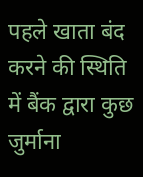पहले खाता बंद करने की स्थिति में बैंक द्वारा कुछ जुर्माना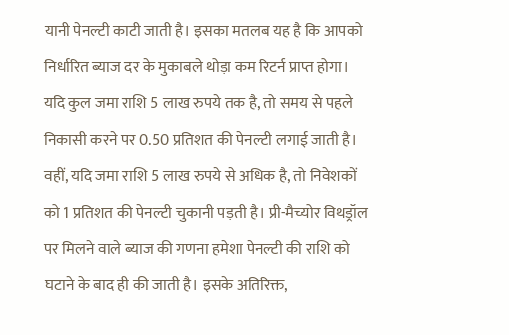यानी पेनल्टी काटी जाती है। इसका मतलब यह है कि आपको निर्धारित ब्याज दर के मुकाबले थोड़ा कम रिटर्न प्राप्त होगा।
यदि कुल जमा राशि 5 लाख रुपये तक है, तो समय से पहले निकासी करने पर 0.50 प्रतिशत की पेनल्टी लगाई जाती है। वहीं, यदि जमा राशि 5 लाख रुपये से अधिक है, तो निवेशकों को 1 प्रतिशत की पेनल्टी चुकानी पड़ती है। प्री-मैच्योर विथड्रॉल पर मिलने वाले ब्याज की गणना हमेशा पेनल्टी की राशि को घटाने के बाद ही की जाती है। इसके अतिरिक्त,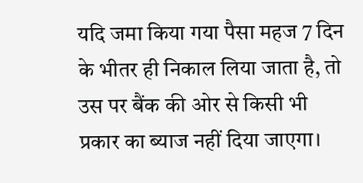यदि जमा किया गया पैसा महज 7 दिन के भीतर ही निकाल लिया जाता है, तो उस पर बैंक की ओर से किसी भी प्रकार का ब्याज नहीं दिया जाएगा।